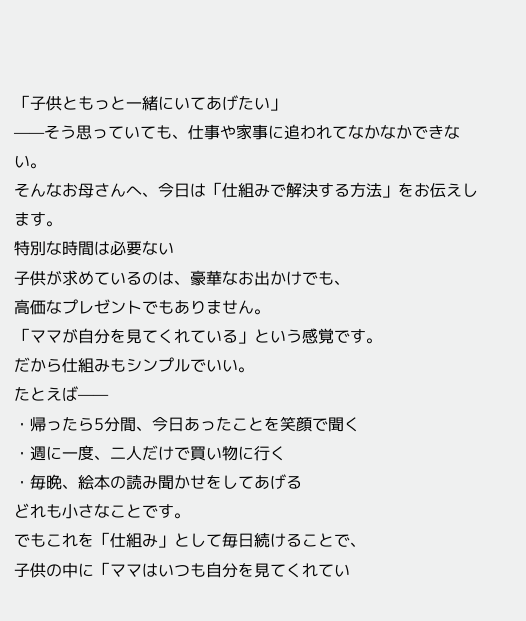「子供ともっと一緒にいてあげたい」
——そう思っていても、仕事や家事に追われてなかなかできない。
そんなお母さんへ、今日は「仕組みで解決する方法」をお伝えします。
特別な時間は必要ない
子供が求めているのは、豪華なお出かけでも、
高価なプレゼントでもありません。
「ママが自分を見てくれている」という感覚です。
だから仕組みもシンプルでいい。
たとえば——
・帰ったら5分間、今日あったことを笑顔で聞く
・週に一度、二人だけで買い物に行く
・毎晩、絵本の読み聞かせをしてあげる
どれも小さなことです。
でもこれを「仕組み」として毎日続けることで、
子供の中に「ママはいつも自分を見てくれてい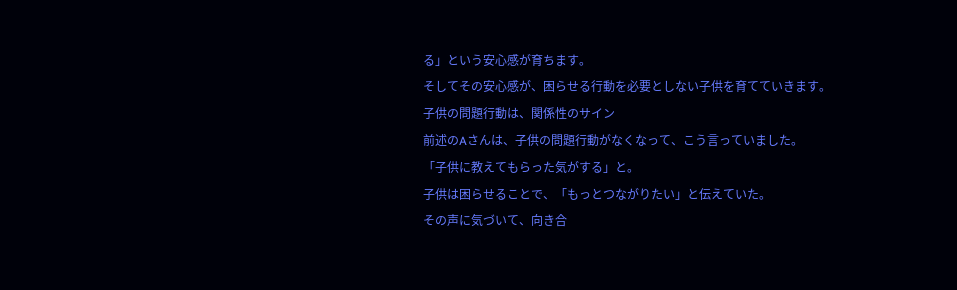る」という安心感が育ちます。
そしてその安心感が、困らせる行動を必要としない子供を育てていきます。
子供の問題行動は、関係性のサイン
前述のAさんは、子供の問題行動がなくなって、こう言っていました。
「子供に教えてもらった気がする」と。
子供は困らせることで、「もっとつながりたい」と伝えていた。
その声に気づいて、向き合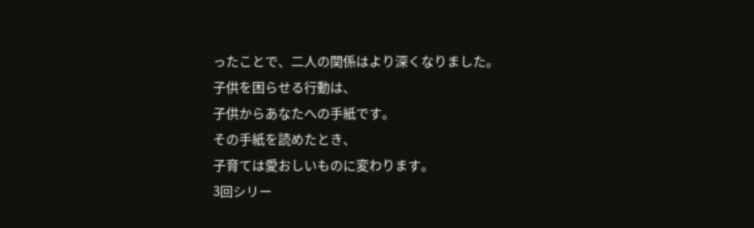ったことで、二人の関係はより深くなりました。
子供を困らせる行動は、
子供からあなたへの手紙です。
その手紙を読めたとき、
子育ては愛おしいものに変わります。
3回シリー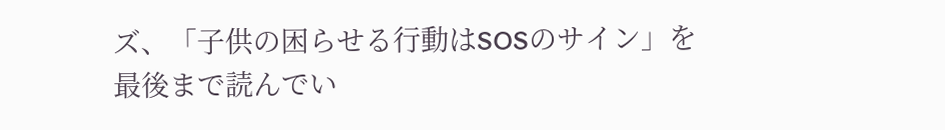ズ、「子供の困らせる行動はSOSのサイン」を
最後まで読んでい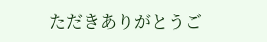ただきありがとうご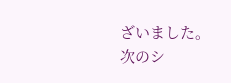ざいました。
次のシ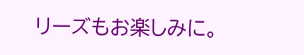リーズもお楽しみに。